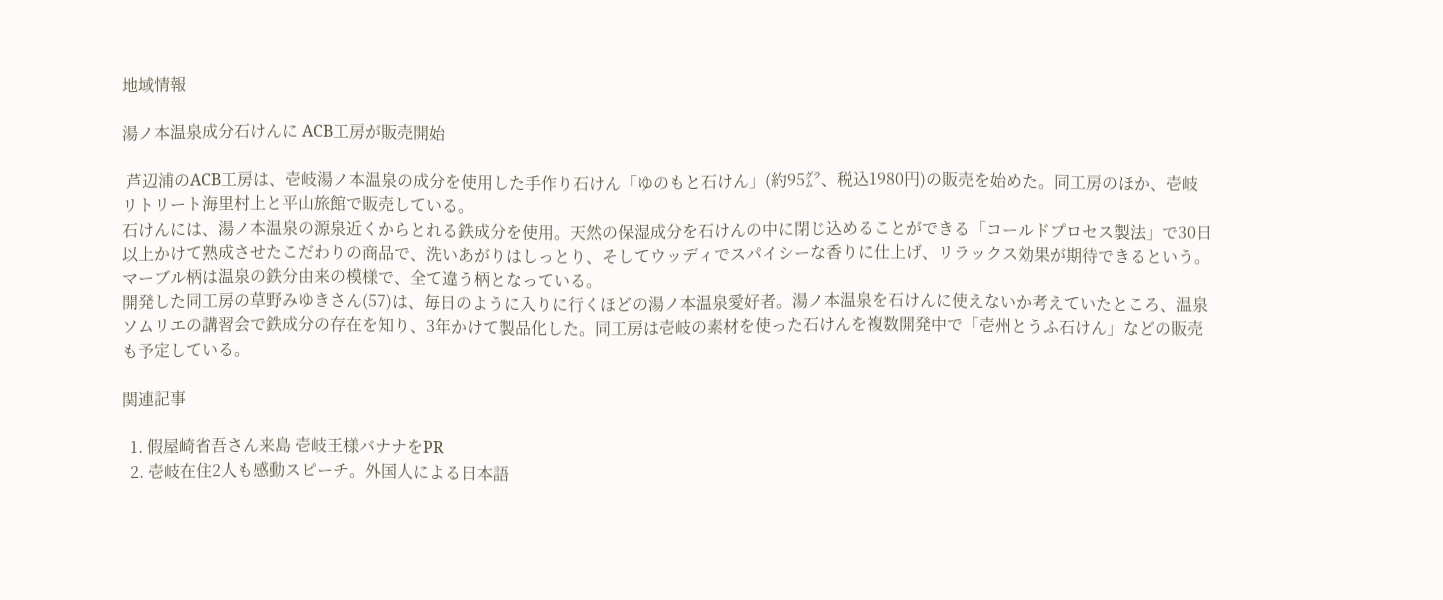地域情報

湯ノ本温泉成分石けんに ACB工房が販売開始

 芦辺浦のACB工房は、壱岐湯ノ本温泉の成分を使用した手作り石けん「ゆのもと石けん」(約95㌘、税込1980円)の販売を始めた。同工房のほか、壱岐リトリート海里村上と平山旅館で販売している。
石けんには、湯ノ本温泉の源泉近くからとれる鉄成分を使用。天然の保湿成分を石けんの中に閉じ込めることができる「コールドプロセス製法」で30日以上かけて熟成させたこだわりの商品で、洗いあがりはしっとり、そしてウッディでスパイシーな香りに仕上げ、リラックス効果が期待できるという。マーブル柄は温泉の鉄分由来の模様で、全て違う柄となっている。
開発した同工房の草野みゆきさん(57)は、毎日のように入りに行くほどの湯ノ本温泉愛好者。湯ノ本温泉を石けんに使えないか考えていたところ、温泉ソムリエの講習会で鉄成分の存在を知り、3年かけて製品化した。同工房は壱岐の素材を使った石けんを複数開発中で「壱州とうふ石けん」などの販売も予定している。

関連記事

  1. 假屋崎省吾さん来島 壱岐王様バナナをPR
  2. 壱岐在住2人も感動スピーチ。外国人による日本語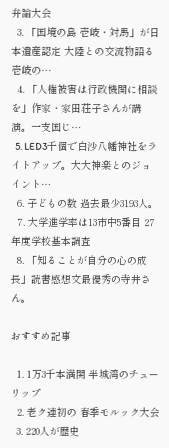弁論大会
  3. 「国境の島 壱岐・対馬」が日本遺産認定 大陸との交流物語る壱岐の…
  4. 「人権被害は行政機関に相談を」作家・家田荘子さんが講演。一支国じ…
  5. LED3千個で白沙八幡神社をライトアップ。大大神楽とのジョイント…
  6. 子どもの数 過去最少3193人。
  7. 大学進学率は13市中5番目 27年度学校基本調査
  8. 「知ることが自分の心の成長」読書感想文最優秀の寺井さん。

おすすめ記事

  1. 1万3千本満開 半城湾のチューリップ
  2. 老ク連初の 春季モルック大会
  3. 220人が歴史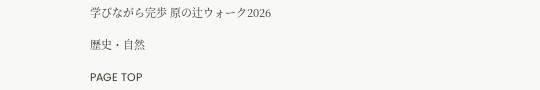学びながら完歩 原の辻ウォーク2026

歴史・自然

PAGE TOP